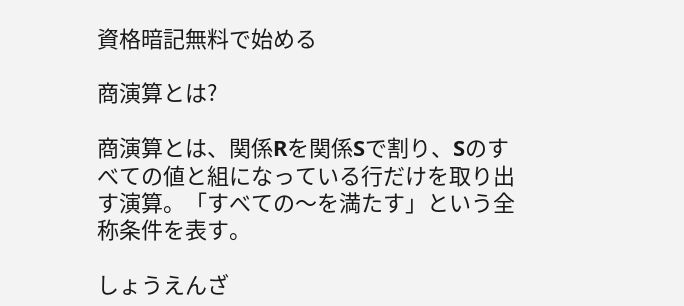資格暗記無料で始める

商演算とは?

商演算とは、関係Rを関係Sで割り、Sのすべての値と組になっている行だけを取り出す演算。「すべての〜を満たす」という全称条件を表す。

しょうえんざ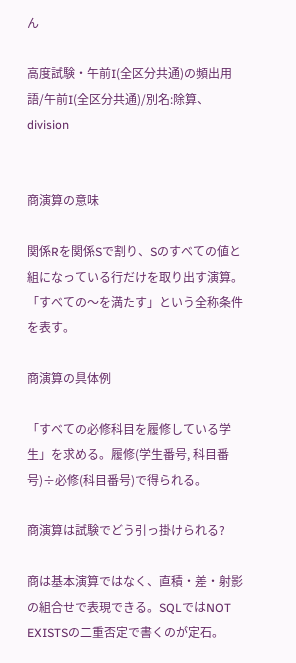ん

高度試験・午前I(全区分共通)の頻出用語/午前I(全区分共通)/別名:除算、division


商演算の意味

関係Rを関係Sで割り、Sのすべての値と組になっている行だけを取り出す演算。「すべての〜を満たす」という全称条件を表す。

商演算の具体例

「すべての必修科目を履修している学生」を求める。履修(学生番号, 科目番号)÷必修(科目番号)で得られる。

商演算は試験でどう引っ掛けられる?

商は基本演算ではなく、直積・差・射影の組合せで表現できる。SQLではNOT EXISTSの二重否定で書くのが定石。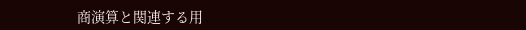商演算と関連する用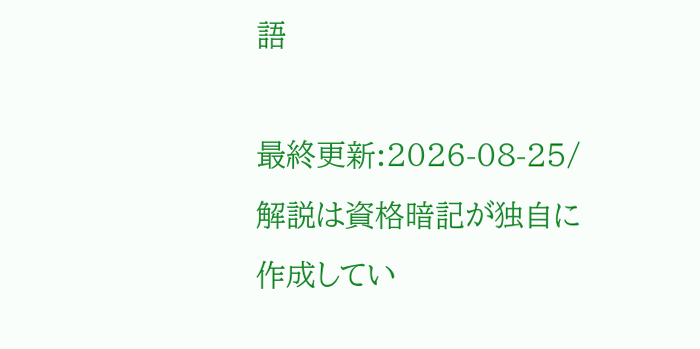語

最終更新:2026-08-25/解説は資格暗記が独自に作成してい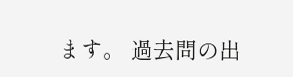ます。 過去問の出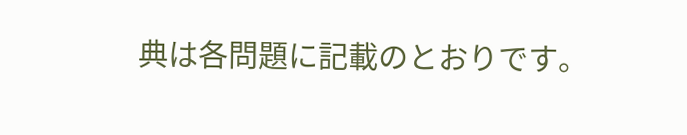典は各問題に記載のとおりです。